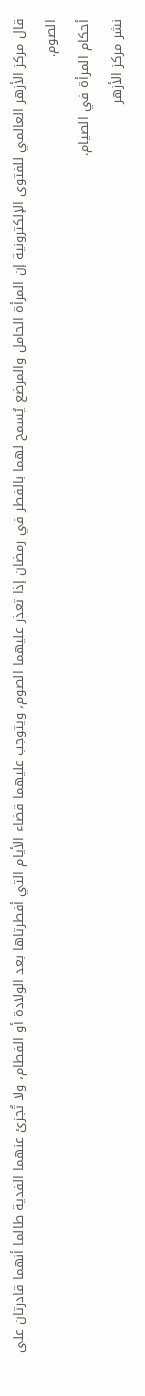قال مركز الأزهر العالمي للفتوى الإلكترونية إن المرأة الحامل والمرضع يُسمح لهما بالفطر في رمضان إذا تعذر عليهما الصوم، ويتوجب عليهما قضاء الأيام التي أفطرتاها بعد الولادة أو الفطام، ولا تُجزئ عنهما الفدية طالما أنهما قادرتان على الصوم.
أحكام المرأة في الصيام.
نشر مركز الأزهر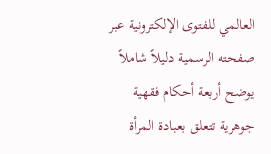العالمي للفتوى الإلكترونية عبر صفحته الرسمية دليلاً شاملاً يوضح أربعة أحكام فقهية جوهرية تتعلق بعبادة المرأة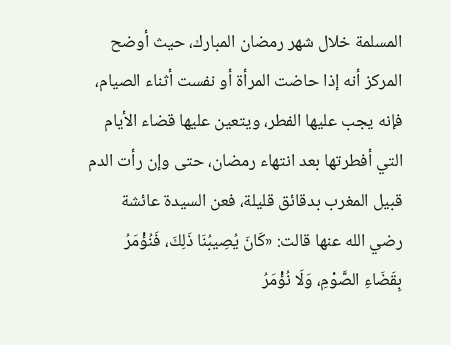المسلمة خلال شهر رمضان المبارك، حيث أوضح المركز أنه إذا حاضت المرأة أو نفست أثناء الصيام، فإنه يجب عليها الفطر، ويتعين عليها قضاء الأيام التي أفطرتها بعد انتهاء رمضان، حتى وإن رأت الدم قبيل المغرب بدقائق قليلة، فعن السيدة عائشة رضي الله عنها قالت: «كَانَ يُصِيبُنَا ذَلِكَ، فَنُؤْمَرُ بِقَضَاءِ الصَّوْمِ، وَلَا نُؤْمَرُ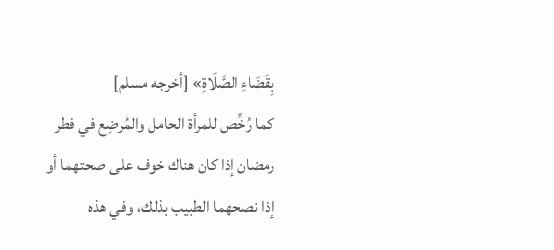بِقَضَاءِ الصَّلَاةِ» [أخرجه مسلم]
كما رُخِّص للمرأة الحامل والمُرضِع في فطر رمضان إذا كان هناك خوف على صحتهما أو إذا نصحهما الطبيب بذلك، وفي هذه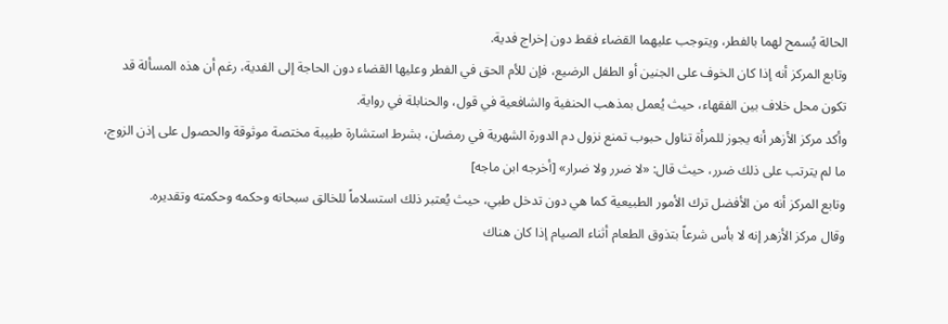الحالة يُسمح لهما بالفطر، ويتوجب عليهما القضاء فقط دون إخراج فدية.
وتابع المركز أنه إذا كان الخوف على الجنين أو الطفل الرضيع، فإن للأم الحق في الفطر وعليها القضاء دون الحاجة إلى الفدية، رغم أن هذه المسألة قد تكون محل خلاف بين الفقهاء، حيث يُعمل بمذهب الحنفية والشافعية في قول، والحنابلة في رواية.
وأكد مركز الأزهر أنه يجوز للمرأة تناول حبوب تمنع نزول دم الدورة الشهرية في رمضان، بشرط استشارة طبيبة مختصة موثوقة والحصول على إذن الزوج، ما لم يترتب على ذلك ضرر، حيث قال: «لا ضرر ولا ضرار» [أخرجه ابن ماجه]
وتابع المركز أنه من الأفضل ترك الأمور الطبيعية كما هي دون تدخل طبي، حيث يُعتبر ذلك استسلاماً للخالق سبحانه وحكمه وحكمته وتقديره.
وقال مركز الأزهر إنه لا بأس شرعاً بتذوق الطعام أثناء الصيام إذا كان هناك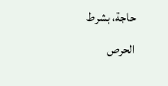حاجة، بشرط الحرص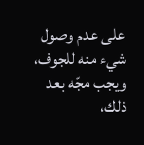على عدم وصول شيء منه للجوف، ويجب مجّه بعد ذلك،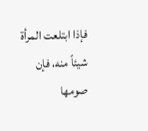فإذا ابتلعت المرأة شيئاً منه، فإن صومها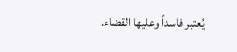يُعتبر فاسداً وعليها القضاء.